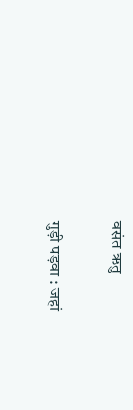वसंत ऋतु

गुड़ी पड़वा : जहां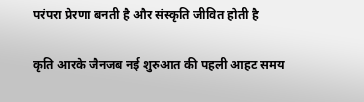परंपरा प्रेरणा बनती है और संस्कृति जीवित होती है

कृति आरके जैनजब नई शुरुआत की पहली आहट समय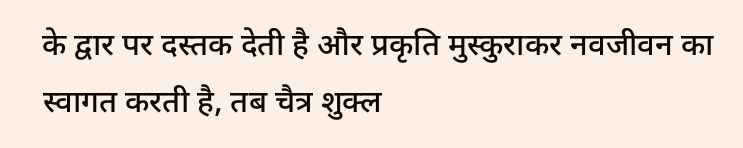के द्वार पर दस्तक देती है और प्रकृति मुस्कुराकर नवजीवन का स्वागत करती है, तब चैत्र शुक्ल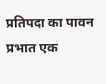प्रतिपदा का पावन प्रभात एक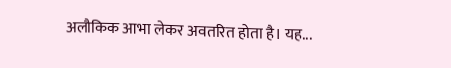अलौकिक आभा लेकर अवतरित होता है। यह...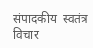संपादकीय  स्वतंत्र विचार